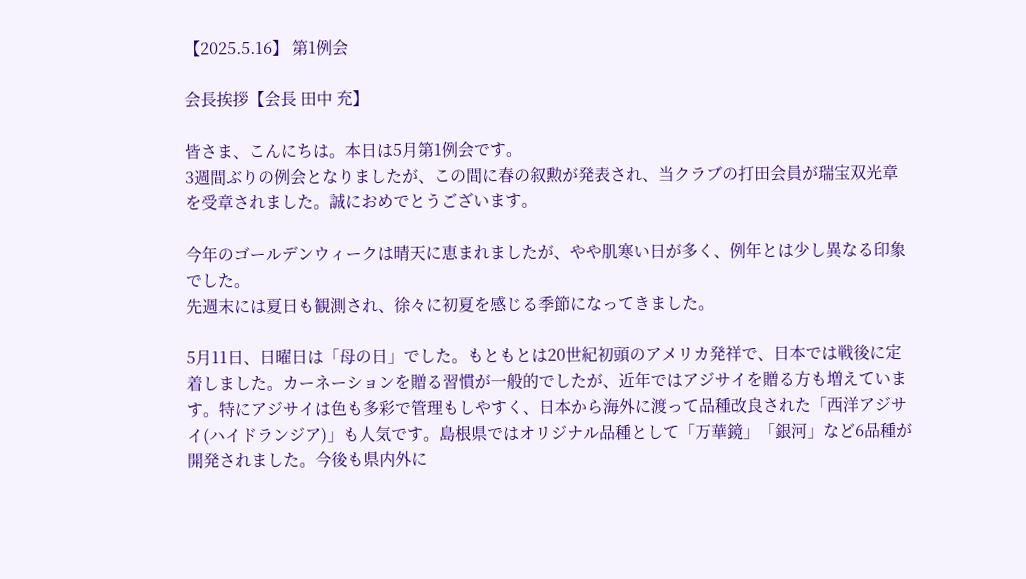【2025.5.16】 第1例会

会長挨拶【会長 田中 充】

皆さま、こんにちは。本日は5月第1例会です。
3週間ぶりの例会となりましたが、この間に春の叙勲が発表され、当クラブの打田会員が瑞宝双光章を受章されました。誠におめでとうございます。

今年のゴールデンウィークは晴天に恵まれましたが、やや肌寒い日が多く、例年とは少し異なる印象でした。
先週末には夏日も観測され、徐々に初夏を感じる季節になってきました。

5月11日、日曜日は「母の日」でした。もともとは20世紀初頭のアメリカ発祥で、日本では戦後に定着しました。カーネーションを贈る習慣が一般的でしたが、近年ではアジサイを贈る方も増えています。特にアジサイは色も多彩で管理もしやすく、日本から海外に渡って品種改良された「西洋アジサイ(ハイドランジア)」も人気です。島根県ではオリジナル品種として「万華鏡」「銀河」など6品種が開発されました。今後も県内外に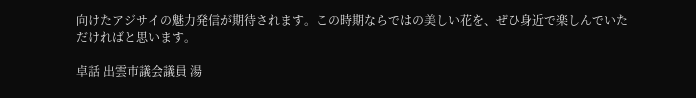向けたアジサイの魅力発信が期待されます。この時期ならではの美しい花を、ぜひ身近で楽しんでいただければと思います。

卓話 出雲市議会議員 湯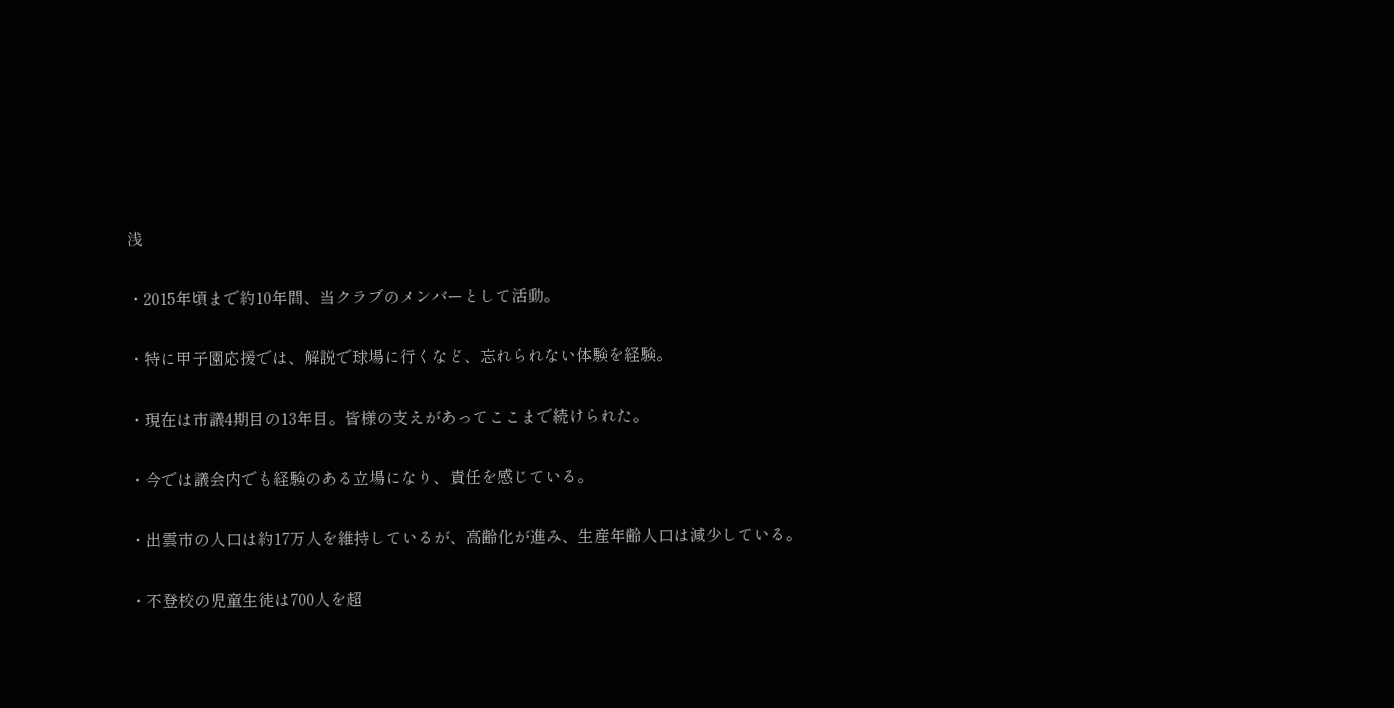浅

・2015年頃まで約10年間、当クラブのメンバーとして活動。

・特に甲子園応援では、解説で球場に行くなど、忘れられない体験を経験。

・現在は市議4期目の13年目。皆様の支えがあってここまで続けられた。

・今では議会内でも経験のある立場になり、責任を感じている。

・出雲市の人口は約17万人を維持しているが、高齢化が進み、生産年齢人口は減少している。

・不登校の児童生徒は700人を超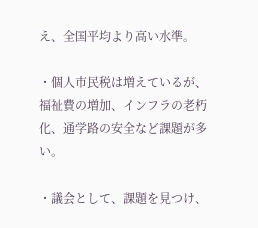え、全国平均より高い水準。

・個人市民税は増えているが、福祉費の増加、インフラの老朽化、通学路の安全など課題が多い。

・議会として、課題を見つけ、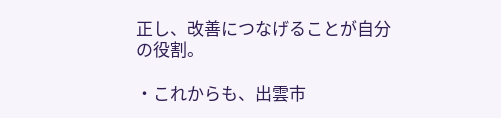正し、改善につなげることが自分の役割。

・これからも、出雲市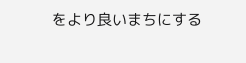をより良いまちにする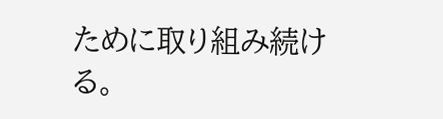ために取り組み続ける。